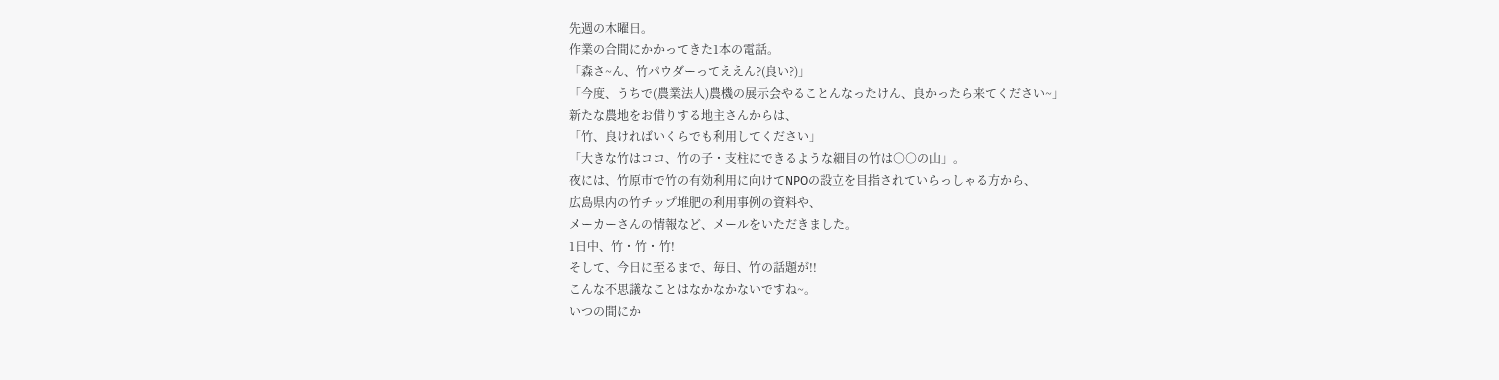先週の木曜日。
作業の合間にかかってきた1本の電話。
「森さ~ん、竹パウダーってええん?(良い?)」
「今度、うちで(農業法人)農機の展示会やることんなったけん、良かったら来てください~」
新たな農地をお借りする地主さんからは、
「竹、良ければいくらでも利用してください」
「大きな竹はココ、竹の子・支柱にできるような細目の竹は○○の山」。
夜には、竹原市で竹の有効利用に向けてNPOの設立を目指されていらっしゃる方から、
広島県内の竹チップ堆肥の利用事例の資料や、
メーカーさんの情報など、メールをいただきました。
1日中、竹・竹・竹!
そして、今日に至るまで、毎日、竹の話題が!!
こんな不思議なことはなかなかないですね~。
いつの間にか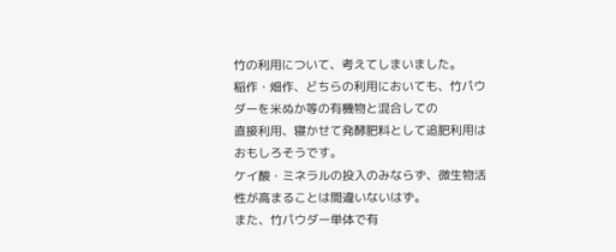竹の利用について、考えてしまいました。
稲作・畑作、どちらの利用においても、竹パウダーを米ぬか等の有機物と混合しての
直接利用、寝かせて発酵肥料として追肥利用はおもしろそうです。
ケイ酸・ミネラルの投入のみならず、微生物活性が高まることは間違いないはず。
また、竹パウダー単体で有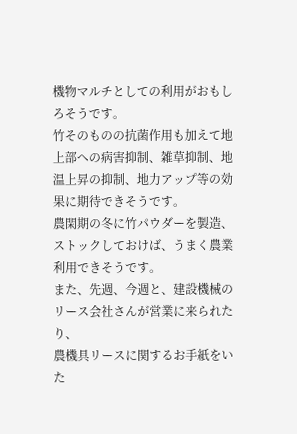機物マルチとしての利用がおもしろそうです。
竹そのものの抗菌作用も加えて地上部への病害抑制、雑草抑制、地温上昇の抑制、地力アップ等の効果に期待できそうです。
農閑期の冬に竹パウダーを製造、ストックしておけば、うまく農業利用できそうです。
また、先週、今週と、建設機械のリース会社さんが営業に来られたり、
農機具リースに関するお手紙をいた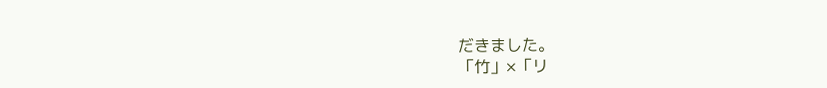だきました。
「竹」×「リ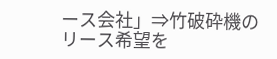ース会社」⇒竹破砕機のリース希望を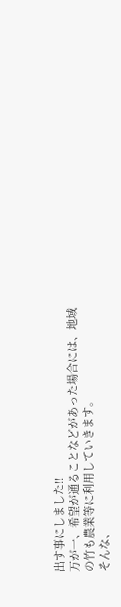出す事にしました!!
万が一、希望が通ることなどがあった場合には、地域の竹も農業等に利用していきます。
そんな、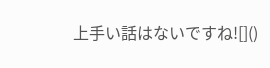上手い話はないですね![]()